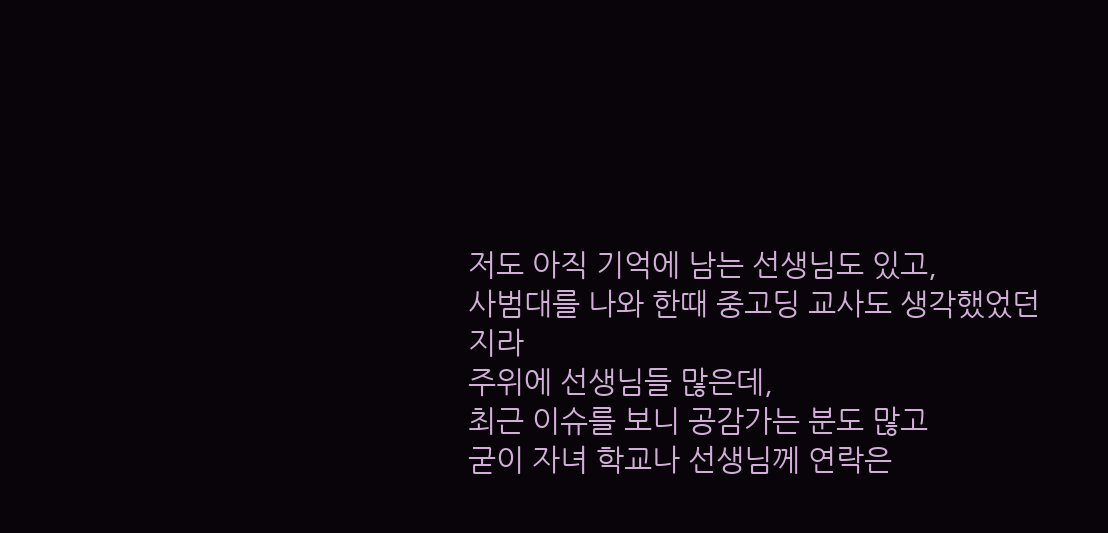저도 아직 기억에 남는 선생님도 있고,
사범대를 나와 한때 중고딩 교사도 생각했었던 지라
주위에 선생님들 많은데,
최근 이슈를 보니 공감가는 분도 많고
굳이 자녀 학교나 선생님께 연락은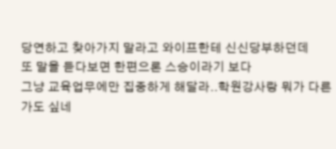당연하고 찾아가지 말라고 와이프한테 신신당부하던데
또 말을 듣다보면 한편으론 스승이라기 보다
그냥 교육업무에만 집중하게 해달라..학원강사랑 뭐가 다른가도 싶네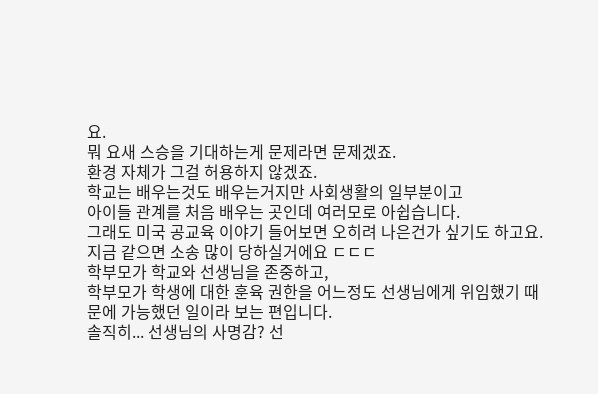요.
뭐 요새 스승을 기대하는게 문제라면 문제겠죠.
환경 자체가 그걸 허용하지 않겠죠.
학교는 배우는것도 배우는거지만 사회생활의 일부분이고
아이들 관계를 처음 배우는 곳인데 여러모로 아쉽습니다.
그래도 미국 공교육 이야기 들어보면 오히려 나은건가 싶기도 하고요.
지금 같으면 소송 많이 당하실거에요 ㄷㄷㄷ
학부모가 학교와 선생님을 존중하고,
학부모가 학생에 대한 훈육 권한을 어느정도 선생님에게 위임했기 때문에 가능했던 일이라 보는 편입니다.
솔직히... 선생님의 사명감? 선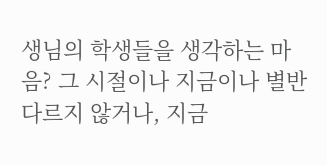생님의 학생들을 생각하는 마음? 그 시절이나 지금이나 별반 다르지 않거나, 지금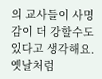의 교사들이 사명감이 더 강할수도 있다고 생각해요.
옛날처럼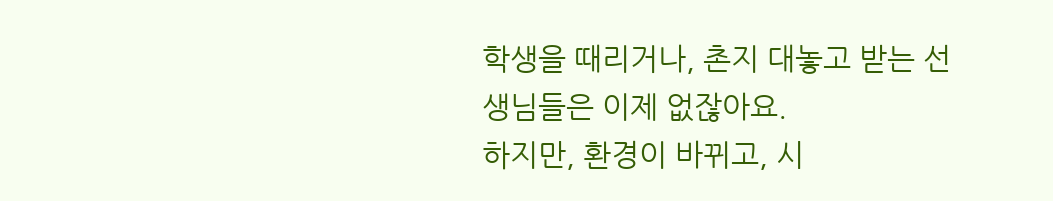학생을 때리거나, 촌지 대놓고 받는 선생님들은 이제 없잖아요.
하지만, 환경이 바뀌고, 시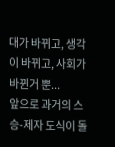대가 바뀌고, 생각이 바뀌고, 사회가 바뀐거 뿐...
앞으로 과거의 스승-제자 도식이 돌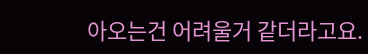아오는건 어려울거 같더라고요.